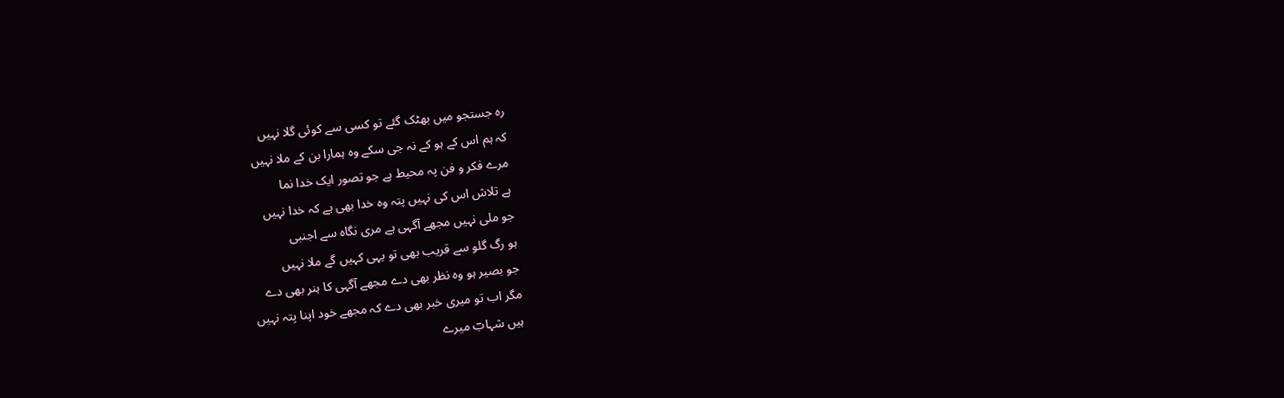رہ جستجو میں بھٹک گئے تو کسی سے کوئی گلا نہیں
کہ ہم اس کے ہو کے نہ جی سکے وہ ہمارا بن کے ملا نہیں
مرے فکر و فن پہ محیط ہے جو تصور ایک خدا نما
ہے تلاش اس کی نہیں پتہ وہ خدا بھی ہے کہ خدا نہیں
جو ملی نہیں مجھے آگہی ہے مری نگاہ سے اجنبی
ہو رگ گلو سے قریب بھی تو یہی کہیں گے ملا نہیں
جو بصیر ہو وہ نظر بھی دے مجھے آگہی کا ہنر بھی دے
مگر اب تو میری خبر بھی دے کہ مجھے خود اپنا پتہ نہیں
ہیں شہابؔ میرے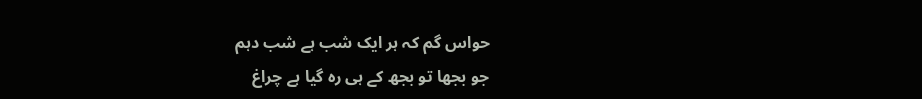حواس گم کہ ہر ایک شب ہے شب دہم
جو بجھا تو بجھ کے ہی رہ گیا ہے چراغ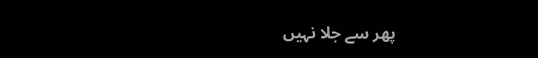پھر سے جلا نہیں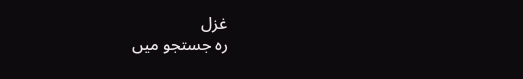غزل
رہ جستجو میں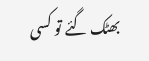بھٹک گئے تو کسی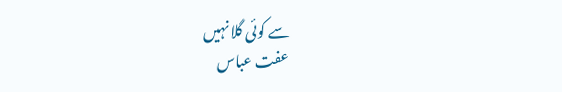سے کوئی گلا نہیں
عفت عباس